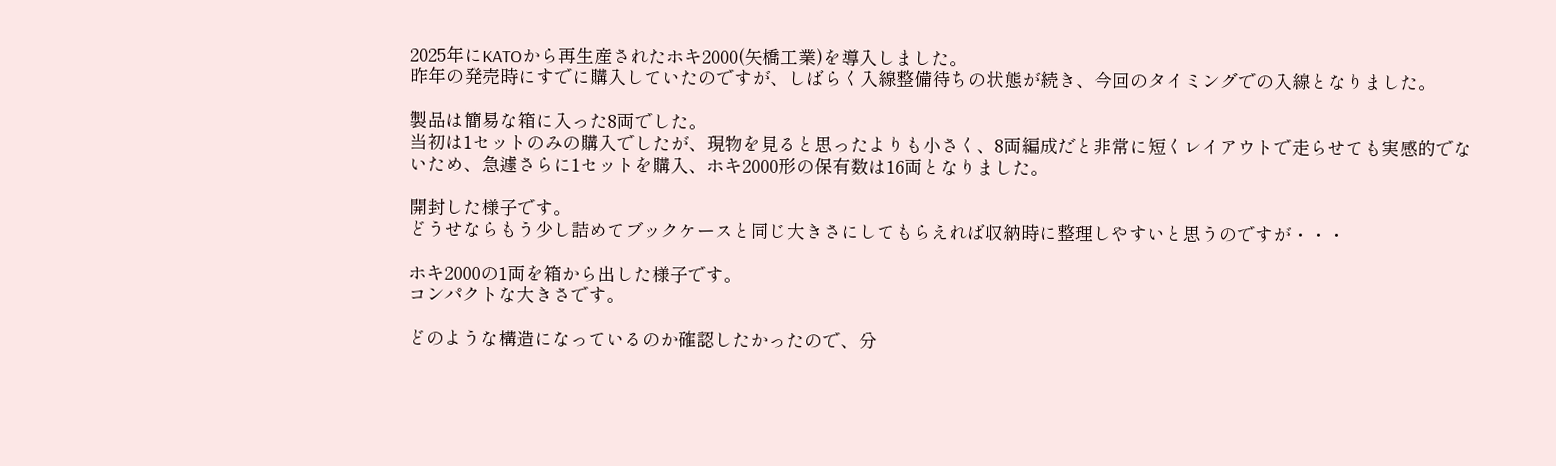2025年にKATOから再生産されたホキ2000(矢橋工業)を導入しました。
昨年の発売時にすでに購入していたのですが、しばらく入線整備待ちの状態が続き、今回のタイミングでの入線となりました。

製品は簡易な箱に入った8両でした。
当初は1セットのみの購入でしたが、現物を見ると思ったよりも小さく、8両編成だと非常に短くレイアウトで走らせても実感的でないため、急遽さらに1セットを購入、ホキ2000形の保有数は16両となりました。

開封した様子です。
どうせならもう少し詰めてブックケースと同じ大きさにしてもらえれば収納時に整理しやすいと思うのですが・・・

ホキ2000の1両を箱から出した様子です。
コンパクトな大きさです。

どのような構造になっているのか確認したかったので、分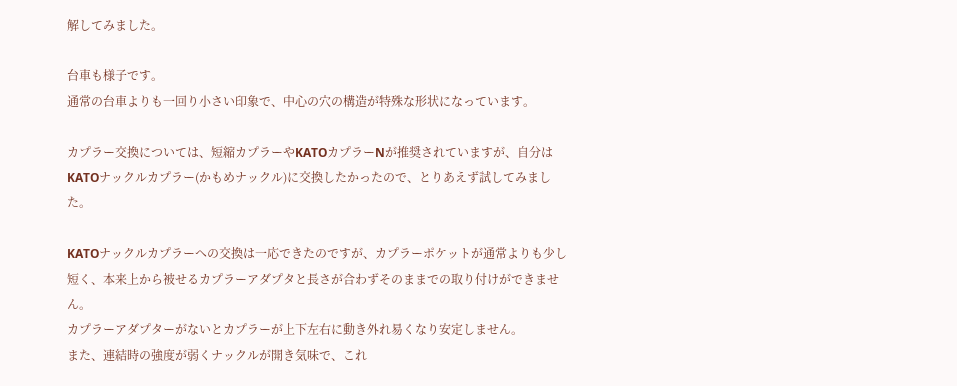解してみました。

台車も様子です。
通常の台車よりも一回り小さい印象で、中心の穴の構造が特殊な形状になっています。

カプラー交換については、短縮カプラーやKATOカプラーNが推奨されていますが、自分はKATOナックルカプラー(かもめナックル)に交換したかったので、とりあえず試してみました。

KATOナックルカプラーへの交換は一応できたのですが、カプラーポケットが通常よりも少し短く、本来上から被せるカプラーアダプタと長さが合わずそのままでの取り付けができません。
カプラーアダプターがないとカプラーが上下左右に動き外れ易くなり安定しません。
また、連結時の強度が弱くナックルが開き気味で、これ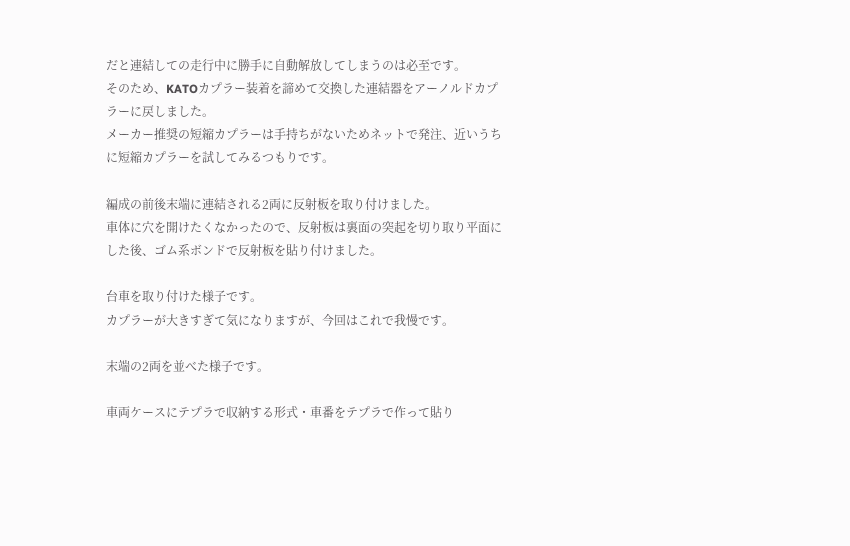だと連結しての走行中に勝手に自動解放してしまうのは必至です。
そのため、KATOカプラー装着を諦めて交換した連結器をアーノルドカプラーに戻しました。
メーカー推奨の短縮カプラーは手持ちがないためネットで発注、近いうちに短縮カプラーを試してみるつもりです。

編成の前後末端に連結される2両に反射板を取り付けました。
車体に穴を開けたくなかったので、反射板は裏面の突起を切り取り平面にした後、ゴム系ボンドで反射板を貼り付けました。

台車を取り付けた様子です。
カプラーが大きすぎて気になりますが、今回はこれで我慢です。

末端の2両を並べた様子です。

車両ケースにテプラで収納する形式・車番をテプラで作って貼り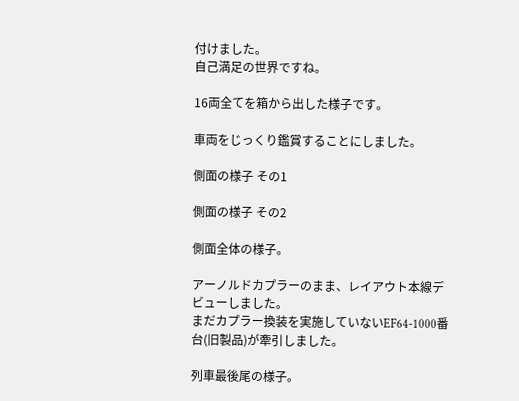付けました。
自己満足の世界ですね。

16両全てを箱から出した様子です。

車両をじっくり鑑賞することにしました。

側面の様子 その1

側面の様子 その2

側面全体の様子。

アーノルドカプラーのまま、レイアウト本線デビューしました。
まだカプラー換装を実施していないEF64-1000番台(旧製品)が牽引しました。

列車最後尾の様子。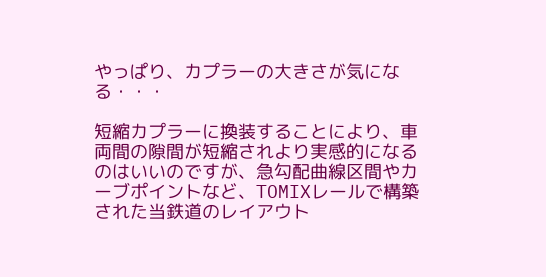やっぱり、カプラーの大きさが気になる・・・

短縮カプラーに換装することにより、車両間の隙間が短縮されより実感的になるのはいいのですが、急勾配曲線区間やカーブポイントなど、TOMIXレールで構築された当鉄道のレイアウト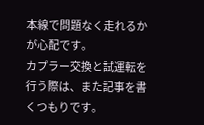本線で問題なく走れるかが心配です。
カプラー交換と試運転を行う際は、また記事を書くつもりです。